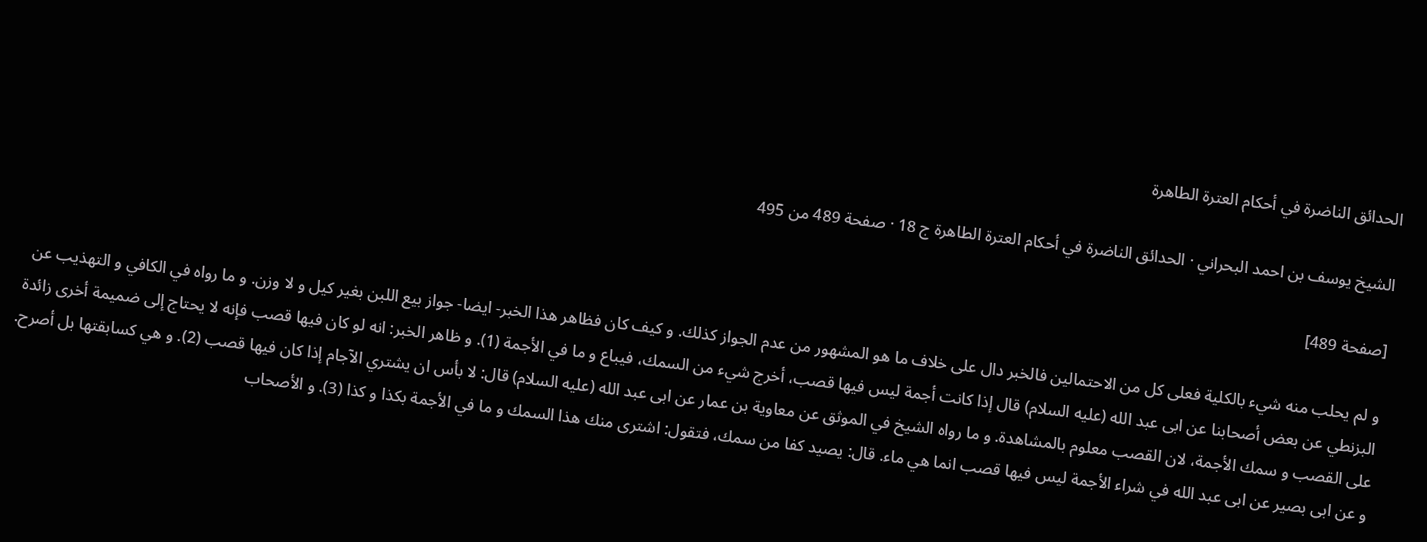الحدائق الناضرة في أحكام العترة الطاهرة

الشيخ يوسف بن احمد البحراني · الحدائق الناضرة في أحكام العترة الطاهرة ج 18 · صفحة 489 من 495

[صفحة 489]

و لم يحلب منه شيء بالكلية فعلى كل من الاحتمالين فالخبر دال على خلاف ما هو المشهور من عدم الجواز كذلك. و كيف كان فظاهر هذا الخبر- ايضا- جواز بيع اللبن بغير كيل و لا وزن. و ما رواه في الكافي و التهذيب عن البزنطي عن بعض أصحابنا عن ابى عبد الله (عليه السلام) قال إذا كانت أجمة ليس فيها قصب، أخرج شيء من السمك، فيباع و ما في الأجمة (1). و ظاهر الخبر: انه لو كان فيها قصب فإنه لا يحتاج إلى ضميمة أخرى زائدة على القصب و سمك الأجمة، لان القصب معلوم بالمشاهدة. و ما رواه الشيخ في الموثق عن معاوية بن عمار عن ابى عبد الله (عليه السلام) قال: لا بأس ان يشتري الآجام إذا كان فيها قصب (2). و هي كسابقتها بل أصرح. و عن ابى بصير عن ابى عبد الله في شراء الأجمة ليس فيها قصب انما هي ماء. قال: يصيد كفا من سمك، فتقول: اشترى منك هذا السمك و ما في الأجمة بكذا و كذا (3). و الأصحاب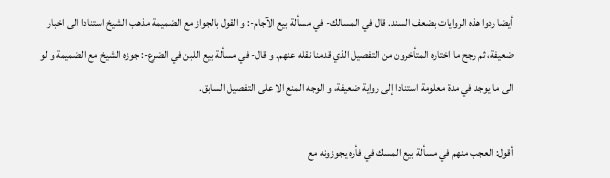أيضا ردوا هذه الروايات بضعف السند. قال في المسالك- في مسألة بيع الآجام-: و القول بالجواز مع الضميمة مذهب الشيخ استنادا الى اخبار ضعيفة، ثم رجح ما اختاره المتأخرون من التفصيل الذي قدمنا نقله عنهم. و قال- في مسألة بيع اللبن في الضرع-: جوزه الشيخ مع الضميمة و لو الى ما يوجد في مدة معلومة استنادا إلى رواية ضعيفة، و الوجه المنع الا على التفصيل السابق.

أقول: العجب منهم في مسألة بيع المسك في فأره يجوزونه مع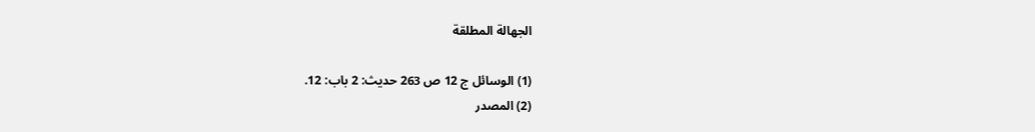الجهالة المطلقة

(1) الوسائل ج 12 ص 263 حديث: 2 باب: 12.
(2) المصدر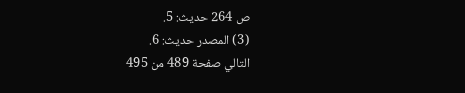ص 264 حديث: 5.
(3) المصدر حديث: 6.
التالي صفحة 489 من 495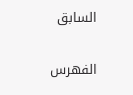السابق

الفهرس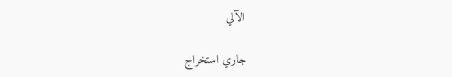الآلي

جاري استخراج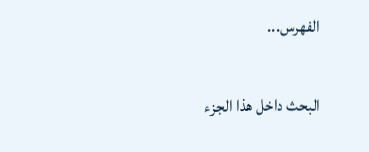الفهرس...

البحث داخل هذا الجزء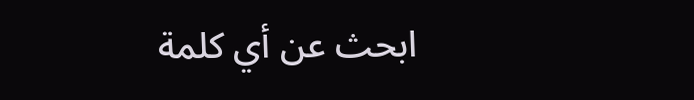ابحث عن أي كلمة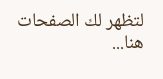لتظهر لك الصفحات هنا...